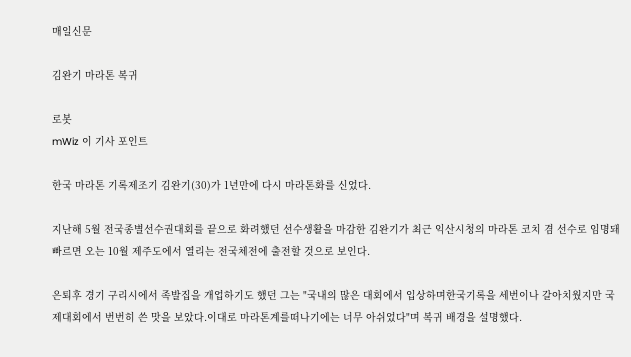매일신문

김완기 마라톤 복귀

로봇
mWiz 이 기사 포인트

한국 마라톤 기록제조기 김완기(30)가 1년만에 다시 마라톤화를 신었다.

지난해 5월 전국종별선수권대회를 끝으로 화려했던 선수생활을 마감한 김완기가 최근 익산시청의 마라톤 코치 겸 선수로 임명돼 빠르면 오는 10월 제주도에서 열리는 전국체전에 출전할 것으로 보인다.

은퇴후 경기 구리시에서 족발집을 개업하기도 했던 그는 "국내의 많은 대회에서 입상하며한국기록을 세번이나 갈아치웠지만 국제대회에서 번번히 쓴 맛을 보았다.이대로 마라톤계를떠나기에는 너무 아쉬었다"며 복귀 배경을 설명했다.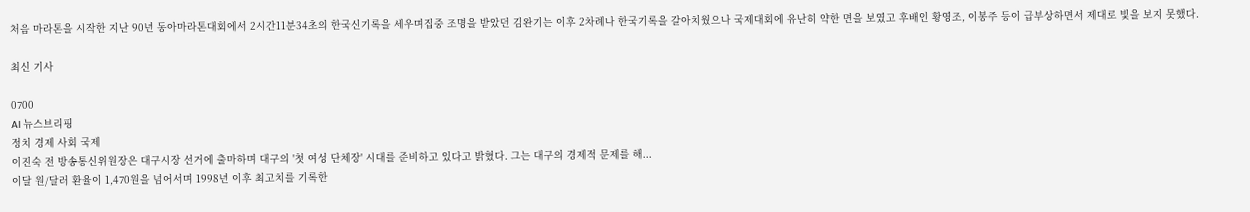처음 마라톤을 시작한 지난 90년 동아마라톤대회에서 2시간11분34초의 한국신기록을 세우며집중 조명을 받았던 김완기는 이후 2차례나 한국기록을 갈아치웠으나 국제대회에 유난히 약한 면을 보였고 후배인 황영조, 이봉주 등이 급부상하면서 제대로 빛을 보지 못했다.

최신 기사

0700
AI 뉴스브리핑
정치 경제 사회 국제
이진숙 전 방송통신위원장은 대구시장 선거에 출마하며 대구의 '첫 여성 단체장' 시대를 준비하고 있다고 밝혔다. 그는 대구의 경제적 문제를 해...
이달 원/달러 환율이 1,470원을 넘어서며 1998년 이후 최고치를 기록한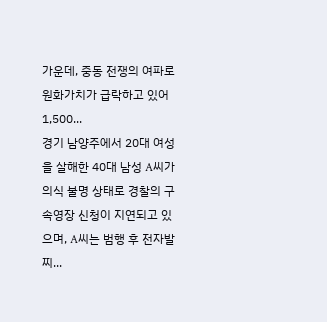가운데, 중동 전쟁의 여파로 원화가치가 급락하고 있어 1,500...
경기 남양주에서 20대 여성을 살해한 40대 남성 A씨가 의식 불명 상태로 경찰의 구속영장 신청이 지연되고 있으며, A씨는 범행 후 전자발찌...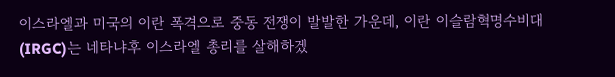이스라엘과 미국의 이란 폭격으로 중동 전쟁이 발발한 가운데, 이란 이슬람혁명수비대(IRGC)는 네타냐후 이스라엘 총리를 살해하겠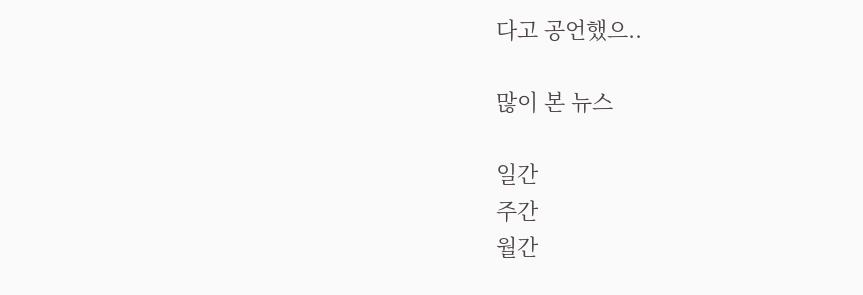다고 공언했으..

많이 본 뉴스

일간
주간
월간